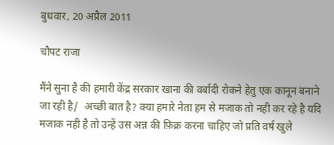बुधवार, 20 अप्रैल 2011

चौपट राजा

मैंने सुना है की हमारी केंद्र सरकार खाना की वर्बादी रोकने हेतु एक कानून बनाने जा रही है/  अच्छी बात है? क्या हमारे नेता हम से मजाक तो नही कर रहे है यदि मजाक नही है तो उन्हें उस अन्न की फ़िक्र करना चाहिए जो प्रति वर्ष खुले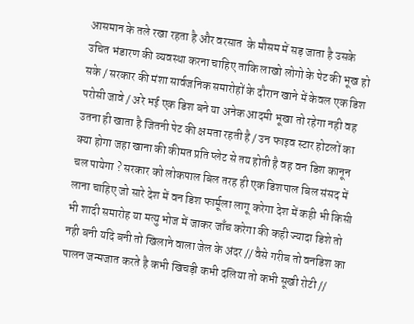आसमान के तले रखा रहता है और वरसात  के मौसम में सड़ जाता है उसके उचित भंडारण की व्यवस्था करना चाहिए ताकि लाखो लोगो के पेट की भूख हो सके / सरकार की मंशा सार्वजनिक समारोहों के दौरान खाने में केवल एक डिश परोसी जावे / अरे भई एक डिश बने या अनेक आदमी भूखा तो रहेगा नही वह उतना ही खाता है जितनी पेट की क्षमता रहती है / उन फाइव स्टार होटलों का क्या होगा जहा खाना की कीमत प्रति प्लेट से तय होती है वह वन डिश कानून चल पायेगा ? सरकार को लोकपाल बिल तरह ही एक डिशपाल बिल संसद में लाना चाहिए जो सारे देश में वन डिश फार्मूला लागू करेगा देश में कही भी किसी भी शादी समारोह या मत्यु भोज में जाकर जाँच करेगा की कही ज्यादा डिशे तो नही बनी यदि बनी तो खिलाने वाला जेल के अंदर // वैसे गरीब तो वनडिश का पालन जन्मजात करते है कभी खिचड़ी कभी दलिया तो कभी सूखी रोटी //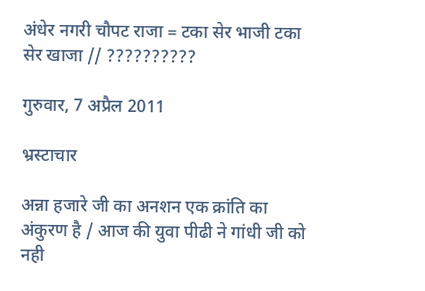अंधेर नगरी चौपट राजा = टका सेर भाजी टका सेर खाजा // ??????????

गुरुवार, 7 अप्रैल 2011

भ्रस्टाचार

अन्ना हजारे जी का अनशन एक क्रांति का अंकुरण है / आज की युवा पीढी ने गांधी जी को नही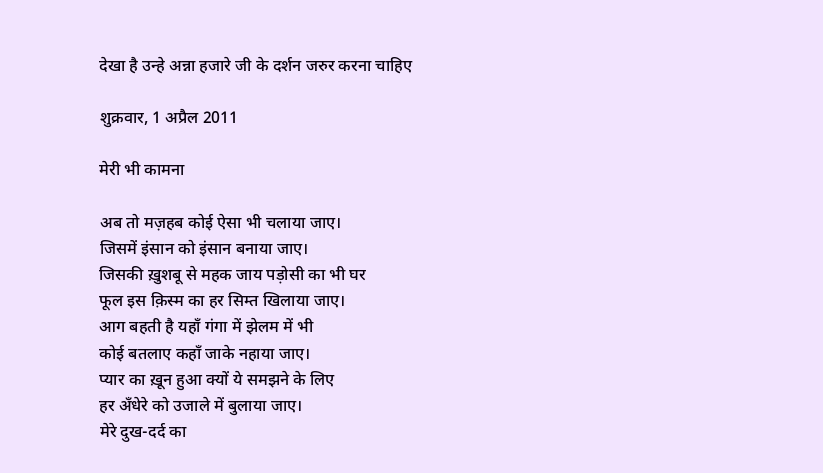देखा है उन्हे अन्ना हजारे जी के दर्शन जरुर करना चाहिए

शुक्रवार, 1 अप्रैल 2011

मेरी भी कामना

अब तो मज़हब कोई ऐसा भी चलाया जाए।
जिसमें इंसान को इंसान बनाया जाए।
जिसकी ख़ुशबू से महक जाय पड़ोसी का भी घर
फूल इस क़िस्म का हर सिम्त खिलाया जाए।
आग बहती है यहाँ गंगा में झेलम में भी
कोई बतलाए कहाँ जाके नहाया जाए।
प्यार का ख़ून हुआ क्यों ये समझने के लिए
हर अँधेरे को उजाले में बुलाया जाए।
मेरे दुख-दर्द का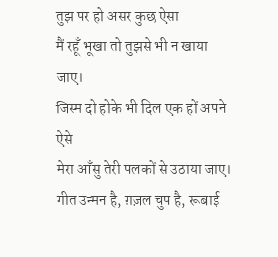तुझ पर हो असर कुछ ऐसा
मैं रहूँ भूखा तो तुझसे भी न खाया जाए।
जिस्म दो होके भी दिल एक हों अपने ऐसे
मेरा आँसु तेरी पलकों से उठाया जाए।
गीत उन्मन है, ग़ज़ल चुप है, रूबाई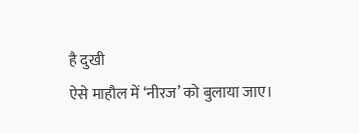है दुखी
ऐसे माहौल में ‘नीरज’ को बुलाया जाए।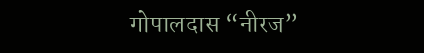गोपालदास “नीरज”